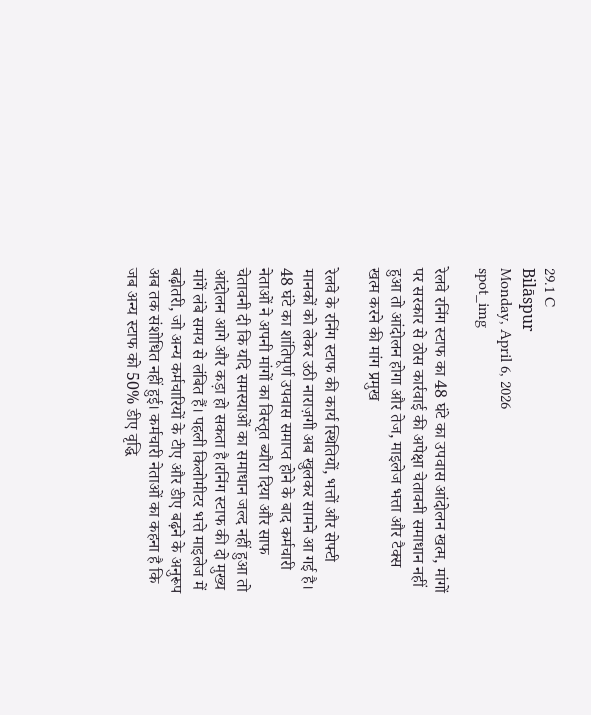29.1 C
Bilāspur
Monday, April 6, 2026
spot_img

रेलवे रनिंग स्टाफ का 48 घंटे का उपवास आंदोलन खत्म, मांगों पर सरकार से ठोस कार्रवाई की अपेक्षा चेतावनी समाधान नहीं हुआ तो आंदोलन होगा और तेज, माइलेज भत्ता और टैक्स खत्म करने की मांग प्रमुख

रेलवे के रनिंग स्टाफ की कार्य स्थितियों, भत्तों और सेफ्टी मानकों को लेकर उठी नाराज़गी अब खुलकर सामने आ गई है। 48 घंटे का शांतिपूर्ण उपवास समाप्त होने के बाद कर्मचारी नेताओं ने अपनी मांगों का विस्तृत ब्यौरा दिया और साफ चेतावनी दी कि यदि समस्याओं का समाधान जल्द नहीं हुआ तो आंदोलन आगे और कड़ा हो सकता है।रनिंग स्टाफ की दो मुख्य मांगें लंबे समय से लंबित हैं। पहली किलोमीटर भत्ते माइलेज में बढ़ोतरी, जो अन्य कर्मचारियों के टीए और डीए बढ़ने के अनुरूप अब तक संशोधित नहीं हुई। कर्मचारी नेताओं का कहना है कि जब अन्य स्टाफ को 50% डीए वृद्धि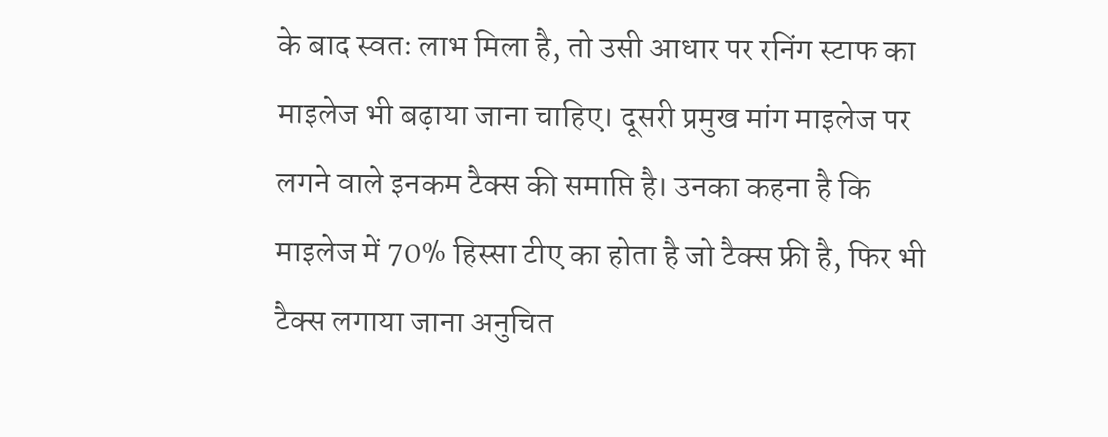के बाद स्वतः लाभ मिला है, तो उसी आधार पर रनिंग स्टाफ का माइलेज भी बढ़ाया जाना चाहिए। दूसरी प्रमुख मांग माइलेज पर लगने वाले इनकम टैक्स की समाप्ति है। उनका कहना है कि माइलेज में 70% हिस्सा टीए का होता है जो टैक्स फ्री है, फिर भी टैक्स लगाया जाना अनुचित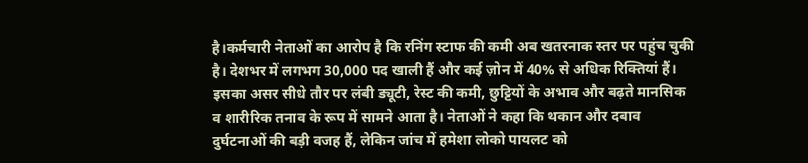है।कर्मचारी नेताओं का आरोप है कि रनिंग स्टाफ की कमी अब खतरनाक स्तर पर पहुंच चुकी है। देशभर में लगभग 30,000 पद खाली हैं और कई ज़ोन में 40% से अधिक रिक्तियां हैं। इसका असर सीधे तौर पर लंबी ड्यूटी, रेस्ट की कमी, छुट्टियों के अभाव और बढ़ते मानसिक व शारीरिक तनाव के रूप में सामने आता है। नेताओं ने कहा कि थकान और दबाव दुर्घटनाओं की बड़ी वजह हैं, लेकिन जांच में हमेशा लोको पायलट को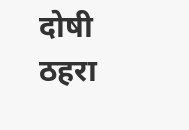दोषी ठहरा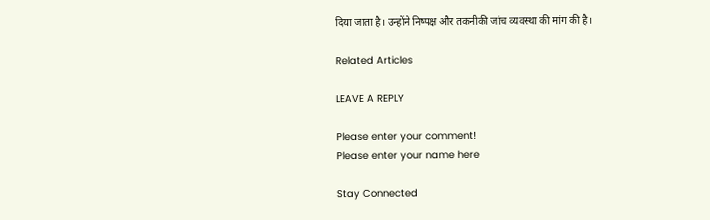दिया जाता है। उन्होंने निष्पक्ष और तकनीकी जांच व्यवस्था की मांग की है।

Related Articles

LEAVE A REPLY

Please enter your comment!
Please enter your name here

Stay Connected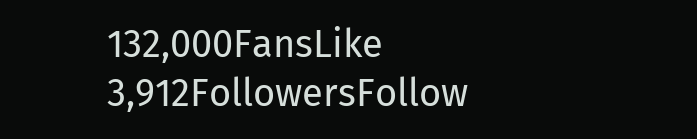132,000FansLike
3,912FollowersFollow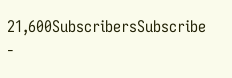21,600SubscribersSubscribe
-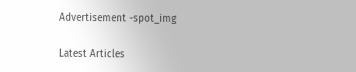Advertisement -spot_img

Latest Articles